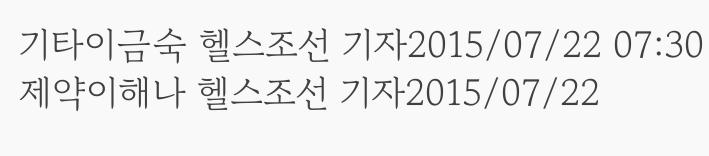기타이금숙 헬스조선 기자2015/07/22 07:30
제약이해나 헬스조선 기자2015/07/22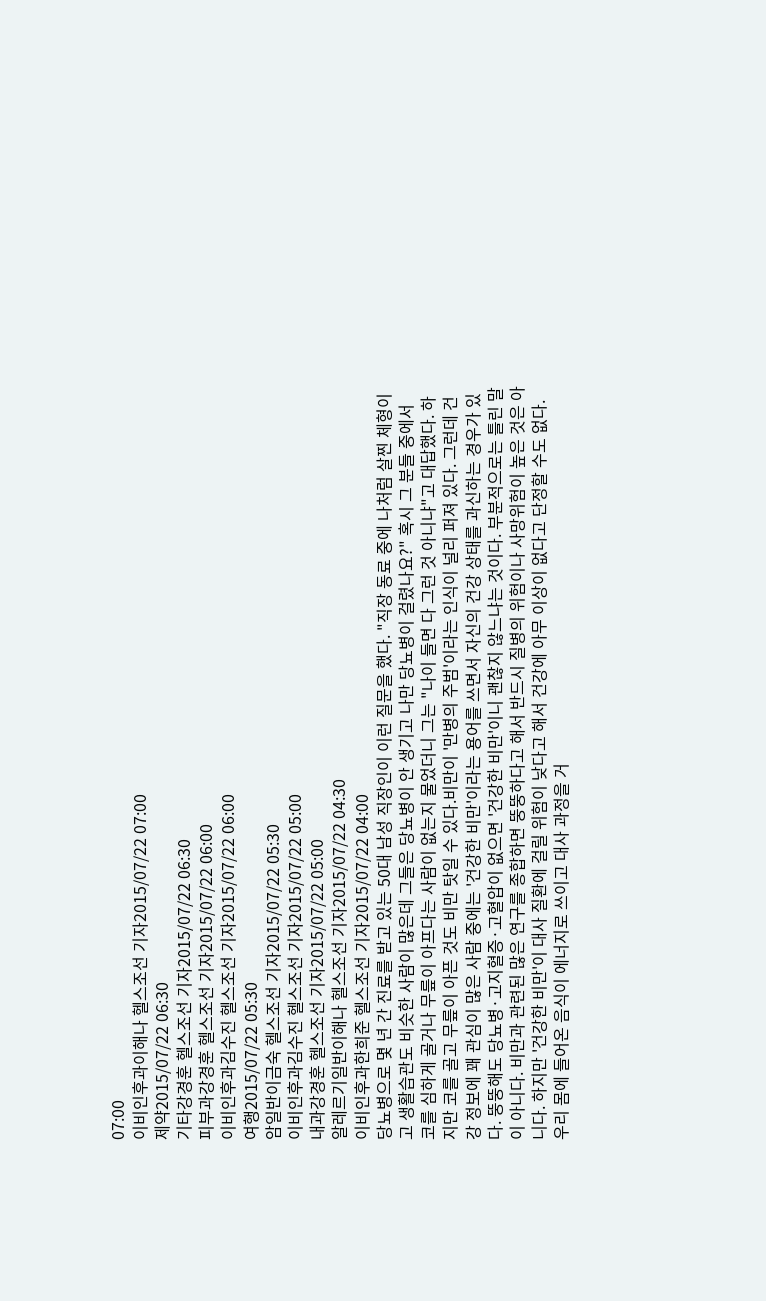07:00
이비인후과이해나 헬스조선 기자2015/07/22 07:00
제약2015/07/22 06:30
기타강경훈 헬스조선 기자2015/07/22 06:30
피부과강경훈 헬스조선 기자2015/07/22 06:00
이비인후과김수진 헬스조선 기자2015/07/22 06:00
여행2015/07/22 05:30
암일반이금숙 헬스조선 기자2015/07/22 05:30
이비인후과김수진 헬스조선 기자2015/07/22 05:00
내과강경훈 헬스조선 기자2015/07/22 05:00
알레르기일반이해나 헬스조선 기자2015/07/22 04:30
이비인후과한희준 헬스조선 기자2015/07/22 04:00
당뇨병으로 몇 년 간 진료를 받고 있는 50대 남성 직장인이 이런 질문을 했다. "직장 동료 중에 나처럼 살찐 체형이고 생활습관도 비슷한 사람이 많은데 그들은 당뇨병이 안 생기고 나만 당뇨병이 걸렸나요?" 혹시 그 분들 중에서 코를 심하게 골거나 무릎이 아프다는 사람이 없는지 물었더니 그는 "나이 들면 다 그런 것 아니냐"고 대답했다. 하지만 코를 골고 무릎이 아픈 것도 비만 탓일 수 있다.비만이 '만병의 주범'이라는 인식이 널리 퍼져 있다. 그런데 건강 정보에 꽤 관심이 많은 사람 중에는 '건강한 비만'이라는 용어를 쓰면서 자신의 건강 상태를 과신하는 경우가 있다. 뚱뚱해도 당뇨병·고지혈증·고혈압이 없으면 '건강한 비만'이니 괜찮지 않느냐는 것이다. 부분적으로는 틀린 말이 아니다. 비만과 관련된 많은 연구를 종합하면 뚱뚱하다고 해서 반드시 질병의 위험이나 사망위험이 높은 것은 아니다. 하지만 '건강한 비만'이 대사 질환에 걸릴 위험이 낮다고 해서 건강에 아무 이상이 없다고 단정할 수도 없다.우리 몸에 들어온 음식이 에너지로 쓰이고 대사 과정을 거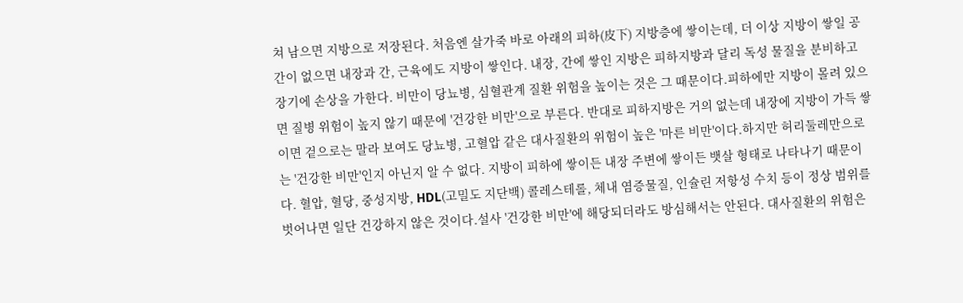쳐 남으면 지방으로 저장된다. 처음엔 살가죽 바로 아래의 피하(皮下) 지방층에 쌓이는데, 더 이상 지방이 쌓일 공간이 없으면 내장과 간, 근육에도 지방이 쌓인다. 내장, 간에 쌓인 지방은 피하지방과 달리 독성 물질을 분비하고 장기에 손상을 가한다. 비만이 당뇨병, 심혈관계 질환 위험을 높이는 것은 그 때문이다.피하에만 지방이 몰려 있으면 질병 위험이 높지 않기 때문에 '건강한 비만'으로 부른다. 반대로 피하지방은 거의 없는데 내장에 지방이 가득 쌓이면 겉으로는 말라 보여도 당뇨병, 고혈압 같은 대사질환의 위험이 높은 '마른 비만'이다.하지만 허리둘레만으로는 '건강한 비만'인지 아닌지 알 수 없다. 지방이 피하에 쌓이든 내장 주변에 쌓이든 뱃살 형태로 나타나기 때문이다. 혈압, 혈당, 중성지방, HDL(고밀도 지단백) 콜레스테롤, 체내 염증물질, 인슐린 저항성 수치 등이 정상 범위를 벗어나면 일단 건강하지 않은 것이다.설사 '건강한 비만'에 해당되더라도 방심해서는 안된다. 대사질환의 위험은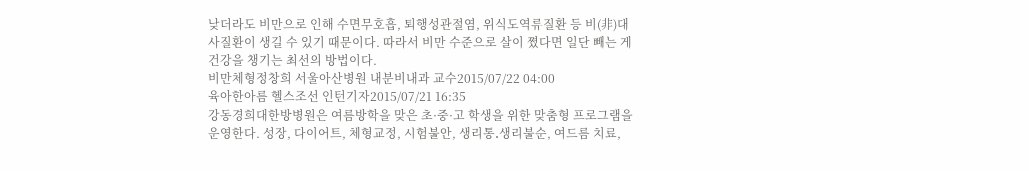낮더라도 비만으로 인해 수면무호흡, 퇴행성관절염, 위식도역류질환 등 비(非)대사질환이 생길 수 있기 때문이다. 따라서 비만 수준으로 살이 쪘다면 일단 빼는 게 건강을 챙기는 최선의 방법이다.
비만체형정창희 서울아산병원 내분비내과 교수2015/07/22 04:00
육아한아름 헬스조선 인턴기자2015/07/21 16:35
강동경희대한방병원은 여름방학을 맞은 초·중·고 학생을 위한 맞춤형 프로그램을 운영한다. 성장, 다이어트, 체형교정, 시험불안, 생리통․생리불순, 여드름 치료,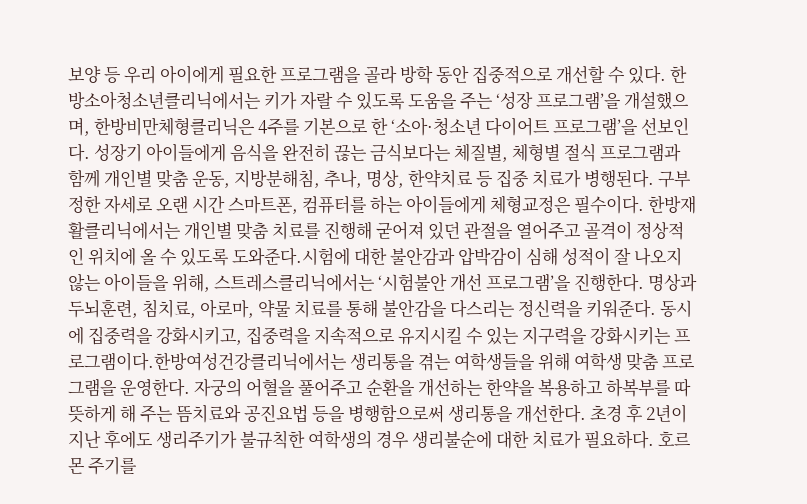보양 등 우리 아이에게 필요한 프로그램을 골라 방학 동안 집중적으로 개선할 수 있다. 한방소아청소년클리닉에서는 키가 자랄 수 있도록 도움을 주는 ‘성장 프로그램’을 개설했으며, 한방비만체형클리닉은 4주를 기본으로 한 ‘소아·청소년 다이어트 프로그램’을 선보인다. 성장기 아이들에게 음식을 완전히 끊는 금식보다는 체질별, 체형별 절식 프로그램과 함께 개인별 맞춤 운동, 지방분해침, 추나, 명상, 한약치료 등 집중 치료가 병행된다. 구부정한 자세로 오랜 시간 스마트폰, 컴퓨터를 하는 아이들에게 체형교정은 필수이다. 한방재활클리닉에서는 개인별 맞춤 치료를 진행해 굳어져 있던 관절을 열어주고 골격이 정상적인 위치에 올 수 있도록 도와준다.시험에 대한 불안감과 압박감이 심해 성적이 잘 나오지 않는 아이들을 위해, 스트레스클리닉에서는 ‘시험불안 개선 프로그램’을 진행한다. 명상과 두뇌훈련, 침치료, 아로마, 약물 치료를 통해 불안감을 다스리는 정신력을 키워준다. 동시에 집중력을 강화시키고, 집중력을 지속적으로 유지시킬 수 있는 지구력을 강화시키는 프로그램이다.한방여성건강클리닉에서는 생리통을 겪는 여학생들을 위해 여학생 맞춤 프로그램을 운영한다. 자궁의 어혈을 풀어주고 순환을 개선하는 한약을 복용하고 하복부를 따뜻하게 해 주는 뜸치료와 공진요법 등을 병행함으로써 생리통을 개선한다. 초경 후 2년이 지난 후에도 생리주기가 불규칙한 여학생의 경우 생리불순에 대한 치료가 필요하다. 호르몬 주기를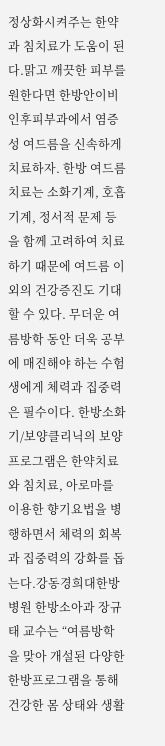정상화시켜주는 한약과 침치료가 도움이 된다.맑고 깨끗한 피부를 원한다면 한방안이비인후피부과에서 염증성 여드름을 신속하게 치료하자. 한방 여드름 치료는 소화기계, 호흡기계, 정서적 문제 등을 함께 고려하여 치료하기 때문에 여드름 이외의 건강증진도 기대할 수 있다. 무더운 여름방학 동안 더욱 공부에 매진해야 하는 수험생에게 체력과 집중력은 필수이다. 한방소화기/보양클리닉의 보양 프로그램은 한약치료와 침치료, 아로마를 이용한 향기요법을 병행하면서 체력의 회복과 집중력의 강화를 돕는다.강동경희대한방병원 한방소아과 장규태 교수는 “여름방학을 맞아 개설된 다양한 한방프로그램을 통해 건강한 몸 상태와 생활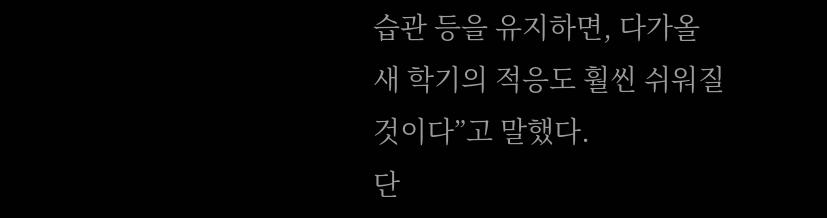습관 등을 유지하면, 다가올 새 학기의 적응도 훨씬 쉬워질 것이다”고 말했다.
단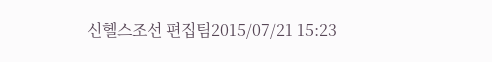신헬스조선 편집팀2015/07/21 15:23